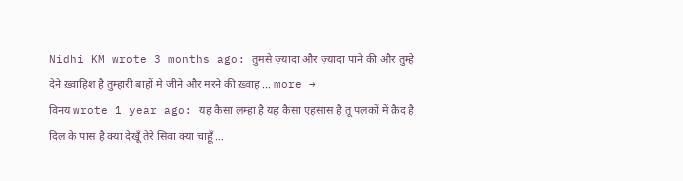Nidhi KM wrote 3 months ago: तुमसे ज़्यादा और ज़्यादा पाने की और तुम्हे देने ख़्वाहिश है तुम्हारी बाहों मे जीने और मरने की ख़्वाह … more →
विनय wrote 1 year ago: यह कैसा लम्हा है यह कैसा एहसास है तू पलकों में क़ैद है दिल के पास है क्या देखूँ तेरे सिवा क्या चाहूँ …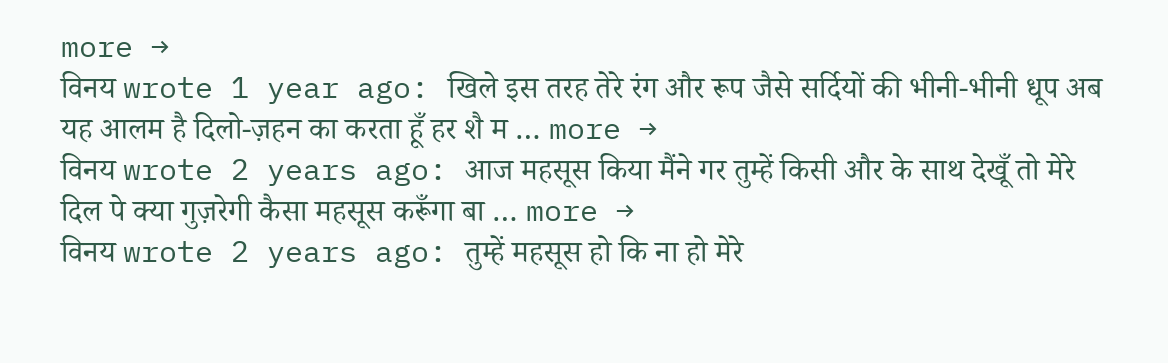more →
विनय wrote 1 year ago: खिले इस तरह तेरे रंग और रूप जैसे सर्दियों की भीनी-भीनी धूप अब यह आलम है दिलो-ज़हन का करता हूँ हर शै म … more →
विनय wrote 2 years ago: आज महसूस किया मैंने गर तुम्हें किसी और के साथ देखूँ तो मेरे दिल पे क्या गुज़रेगी कैसा महसूस करूँगा बा … more →
विनय wrote 2 years ago: तुम्हें महसूस हो कि ना हो मेरे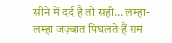सीने में दर्द है तो सही… लम्हा-लम्हा जज़्बात पिघलते हैं ग़म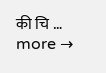की चि … more →